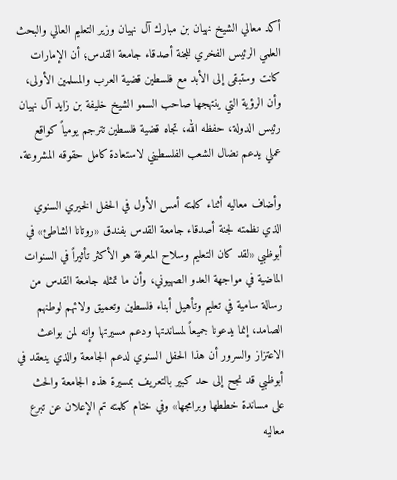أكد معالي الشيخ نهيان بن مبارك آل نهيان وزير التعليم العالي والبحث العلمي الرئيس الفخري للجنة أصدقاء جامعة القدس؛ أن الإمارات كانت وستبقى إلى الأبد مع فلسطين قضية العرب والمسلمين الأولى، وأن الرؤية التي ينتهجها صاحب السمو الشيخ خليفة بن زايد آل نهيان رئيس الدولة، حفظه الله، تجاه قضية فلسطين تترجم يومياً كواقع عملي يدعم نضال الشعب الفلسطيني لاستعادة كامل حقوقه المشروعة.

وأضاف معاليه أثناء كلمته أمس الأول في الحفل الخيري السنوي الذي نظمته لجنة أصدقاء جامعة القدس بفندق «روتانا الشاطئ» في أبوظبي «لقد كان التعليم وسلاح المعرفة هو الأكثر تأثيراً في السنوات الماضية في مواجهة العدو الصهيوني، وأن ما تمثله جامعة القدس من رسالة سامية في تعليم وتأهيل أبناء فلسطين وتعميق ولائهم لوطنهم الصامد، إنما يدعونا جميعاً لمساندتها ودعم مسيرتها وإنه لمن بواعث الاعتزاز والسرور أن هذا الحفل السنوي لدعم الجامعة والذي ينعقد في أبوظبي قد نجح إلى حد كبير بالتعريف بمسيرة هذه الجامعة والحث على مساندة خططها وبرامجها» وفي ختام كلمته تم الإعلان عن تبرع معاليه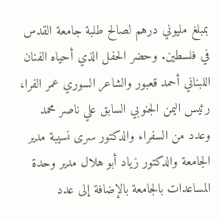بمبلغ مليوني درهم لصالح طلبة جامعة القدس في فلسطين. وحضر الحفل الذي أحياه الفنان اللبناني أحمد قعبور والشاعر السوري عمر الفرا، رئيس اليمن الجنوبي السابق علي ناصر محمد وعدد من السفراء والدكتور سرى نسيبة مدير الجامعة والدكتور زياد أبو هلال مدير وحدة المساعدات بالجامعة بالإضافة إلى عدد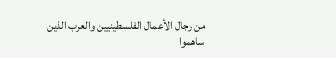من رجال الأعمال الفلسطينيين والعرب الذين ساهموا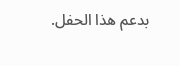بدعم هذا الحفل.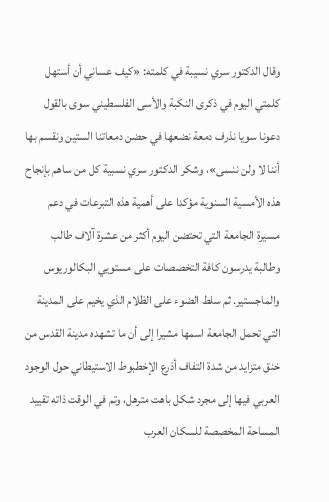وقال الدكتور سري نسيبة في كلمته: «كيف عساني أن أستهل كلمتي اليوم في ذكرى النكبة والأسى الفلسطيني سوى بالقول دعونا سويا نذرف دمعة نضعها في حضن دمعاتنا الستين ونقسم بها أننا لا ولن ننسى»، وشكر الدكتور سري نسبية كل من ساهم بإنجاح هذه الأمسية السنوية مؤكدا على أهمية هذه التبرعات في دعم مسيرة الجامعة التي تحتضن اليوم أكثر من عشرة آلاف طالب وطالبة يدرسون كافة التخصصات على مستويي البكالوريوس والماجستير. ثم سلط الضوء على الظلام الذي يخيم على المدينة التي تحمل الجامعة اسمها مشيرا إلى أن ما تشهده مدينة القدس من خنق متزايد من شدة التفاف أذرع الإخطبوط الاستيطاني حول الوجود العربي فيها إلى مجرد شكل باهت مترهل، وتم في الوقت ذاته تقييد المساحة المخصصة للسكان العرب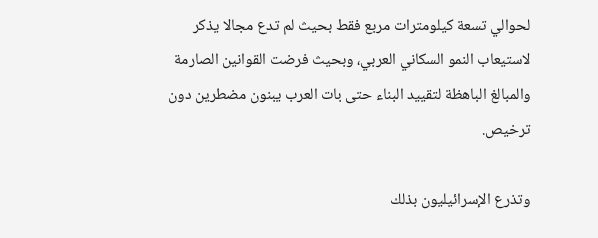لحوالي تسعة كيلومترات مربع فقط بحيث لم تدع مجالا يذكر لاستيعاب النمو السكاني العربي، وبحيث فرضت القوانين الصارمة والمبالغ الباهظة لتقييد البناء حتى بات العرب يبنون مضطرين دون ترخيص.

وتذرع الإسرائيليون بذلك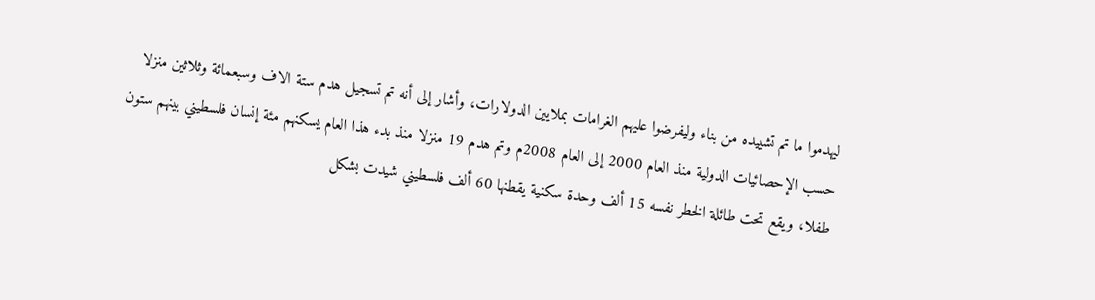ليهدموا ما تم تشييده من بناء وليفرضوا عليهم الغرامات بملايين الدولارات، وأشار إلى أنه تم تسجيل هدم ستة الاف وسبعمائة وثلاثين منزلا حسب الإحصائيات الدولية منذ العام 2000 إلى العام 2008م وتم هدم 19 منزلا منذ بدء هذا العام يسكنهم مئة إنسان فلسطيني بينهم ستون طفلا، ويقع تحت طائلة الخطر نفسه 15 ألف وحدة سكنية يقطنها 60 ألف فلسطيني شيدت بشكل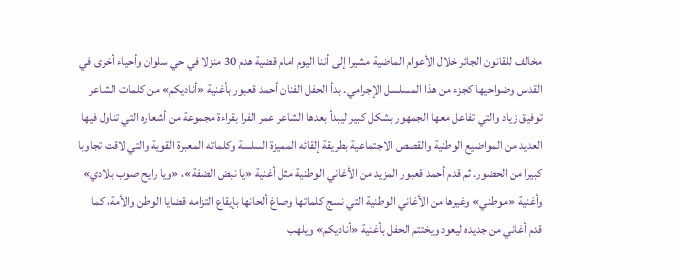مخالف للقانون الجائر خلال الأعوام الماضية مشيرا إلى أننا اليوم امام قضية هدم 30 منزلا في حي سلوان وأحياء أخرى في القدس وضواحيها كجزء من هذا المسلسل الإجرامي. بدأ الحفل الفنان أحمد قعبور بأغنية «أناديكم» من كلمات الشاعر توفيق زياد والتي تفاعل معها الجمهور بشكل كبير ليبدأ بعدها الشاعر عمر الفرا بقراءة مجموعة من أشعاره التي تناول فيها العديد من المواضيع الوطنية والقصص الاجتماعية بطريقة إلقائه المميزة السلسة وكلماته المعبرة القوية والتي لاقت تجاوبا كبيرا من الحضور. ثم قدم أحمد قعبور المزيد من الأغاني الوطنية مثل أغنية «يا نبض الضفة»، «ويا رايح صوب بلادي» وأغنية «موطني» وغيرها من الأغاني الوطنية التي نسج كلماتها وصاغ ألحانها بإيقاع التزامه قضايا الوطن والأمة، كما قدم أغاني من جديده ليعود ويختتم الحفل بأغنية «أناديكم» ويلهب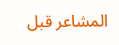المشاعر قبل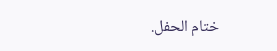ختام الحفل.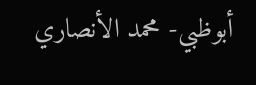أبوظبي- محمد الأنصاري